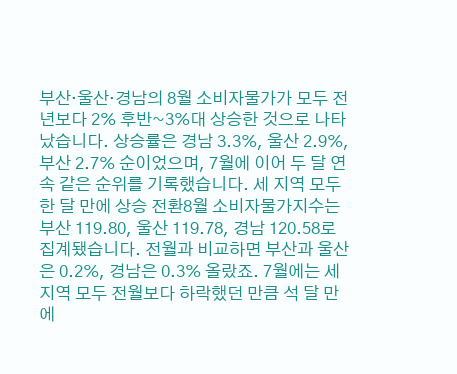부산·울산·경남의 8월 소비자물가가 모두 전년보다 2% 후반~3%대 상승한 것으로 나타났습니다. 상승률은 경남 3.3%, 울산 2.9%, 부산 2.7% 순이었으며, 7월에 이어 두 달 연속 같은 순위를 기록했습니다. 세 지역 모두 한 달 만에 상승 전환8월 소비자물가지수는 부산 119.80, 울산 119.78, 경남 120.58로 집계됐습니다. 전월과 비교하면 부산과 울산은 0.2%, 경남은 0.3% 올랐죠. 7월에는 세 지역 모두 전월보다 하락했던 만큼 석 달 만에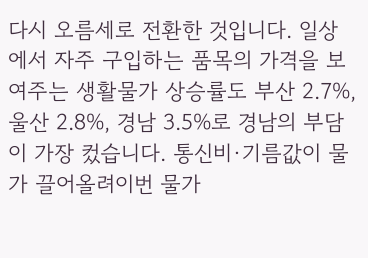다시 오름세로 전환한 것입니다. 일상에서 자주 구입하는 품목의 가격을 보여주는 생활물가 상승률도 부산 2.7%, 울산 2.8%, 경남 3.5%로 경남의 부담이 가장 컸습니다. 통신비·기름값이 물가 끌어올려이번 물가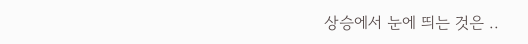상승에서 눈에 띄는 것은 ..